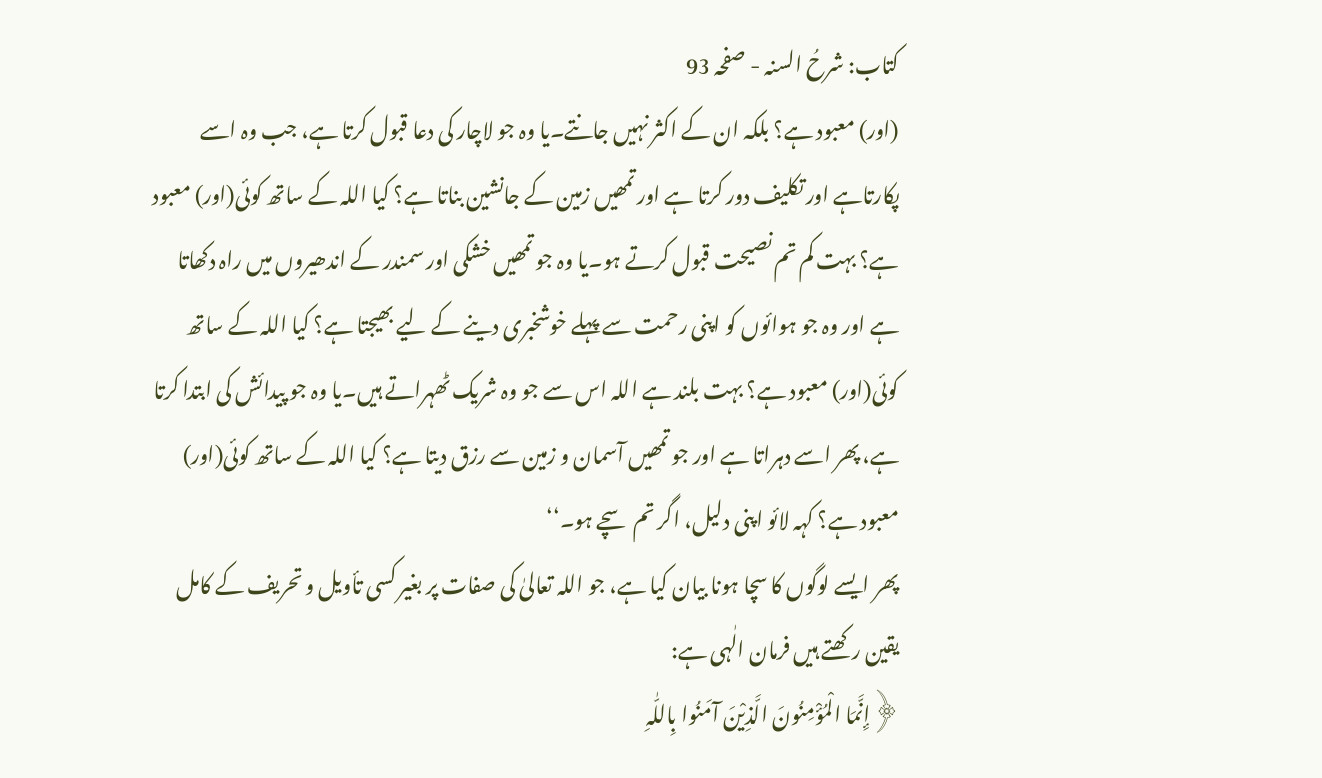کتاب: شرحُ السنہ - صفحہ 93
(اور) معبود ہے؟ بلکہ ان کے اکثر نہیں جانتے۔یا وہ جو لاچار کی دعا قبول کرتا ہے، جب وہ اسے پکارتاہے اور تکلیف دور کرتا ہے اور تمھیں زمین کے جانشین بناتا ہے؟ کیا اللہ کے ساتھ کوئی(اور) معبود ہے؟ بہت کم تم نصیحت قبول کرتے ہو۔یا وہ جو تمھیں خشکی اور سمندر کے اندھیروں میں راہ دکھاتا ہے اور وہ جو ہوائوں کو اپنی رحمت سے پہلے خوشخبری دینے کے لیے بھیجتا ہے؟ کیا اللہ کے ساتھ کوئی(اور) معبود ہے؟ بہت بلند ہے اللہ اس سے جو وہ شریک ٹھہراتے ہیں۔یا وہ جو پیدائش کی ابتدا کرتا ہے، پھر اسے دہراتا ہے اور جو تمھیں آسمان و زمین سے رزق دیتا ہے؟ کیا اللہ کے ساتھ کوئی(اور) معبود ہے؟ کہہ لائو اپنی دلیل، اگر تم سچے ہو۔‘‘
پھر ایسے لوگوں کا سچا ہونا بیان کیا ہے، جو اللہ تعالیٰ کی صفات پر بغیر کسی تأویل و تحریف کے کامل یقین رکھتے ہیں فرمان الٰہی ہے:
﴿إِنَّمَا الْمُؤْمِنُونَ الَّذِیْنَ آمَنُوا بِاللّٰہِ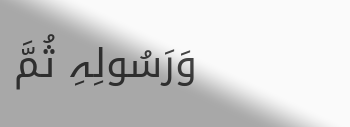وَرَسُولِہِ ثُمَّ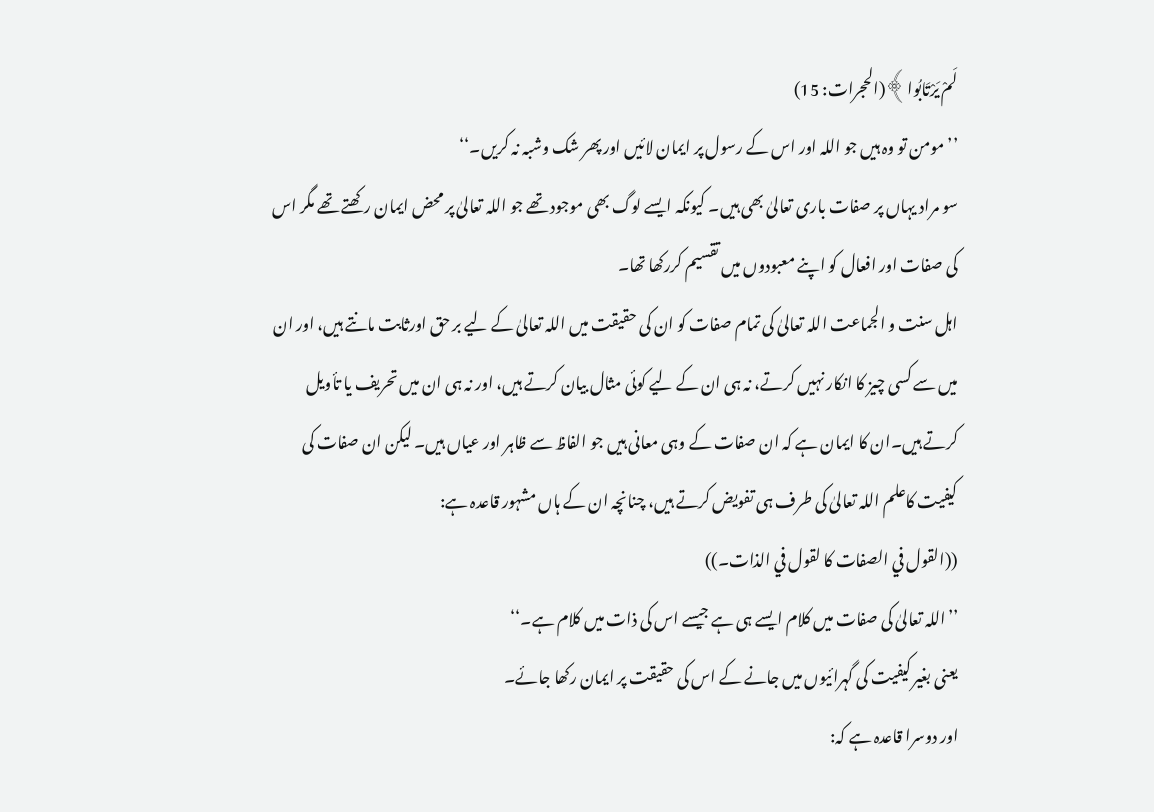لَمْ یَرْتَابُوا﴾(الحجرات: 15)
’’ مومن تو وہ ہیں جو اللہ اور اس کے رسول پر ایمان لائیں اور پھر شک وشبہ نہ کریں۔‘‘
سو مراد یہاں پر صفات باری تعالیٰ بھی ہیں۔ کیونکہ ایسے لوگ بھی موجود تھے جو اللہ تعالیٰ پر محض ایمان رکھتے تھے مگر اس کی صفات اور افعال کو اپنے معبودوں میں تقسیم کررکھا تھا۔
اہل سنت و الجماعت اللہ تعالیٰ کی تمام صفات کو ان کی حقیقت میں اللہ تعالیٰ کے لیے بر حق اورثابت مانتے ہیں، اور ان میں سے کسی چیز کا انکار نہیں کرتے، نہ ہی ان کے لیے کوئی مثال بیان کرتے ہیں، اور نہ ہی ان میں تحریف یا تأویل کرتے ہیں۔ان کا ایمان ہے کہ ان صفات کے وہی معانی ہیں جو الفاظ سے ظاہر اور عیاں ہیں۔ لیکن ان صفات کی کیفیت کاعلم اللہ تعالیٰ کی طرف ہی تفویض کرتے ہیں، چنانچہ ان کے ہاں مشہور قاعدہ ہے:
((القول في الصفات کا لقول في الذات۔))
’’اللہ تعالیٰ کی صفات میں کلام ایسے ہی ہے جیسے اس کی ذات میں کلام ہے۔‘‘
یعنی بغیر کیفیت کی گہرائیوں میں جانے کے اس کی حقیقت پر ایمان رکھا جائے۔
اور دوسرا قاعدہ ہے کہ: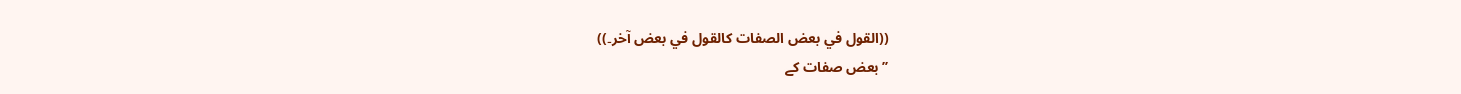((القول في بعض الصفات کالقول في بعض آخر۔))
’’ بعض صفات کے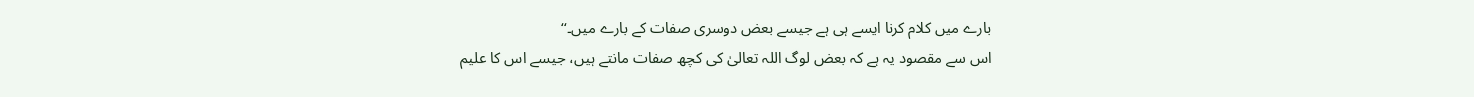بارے میں کلام کرنا ایسے ہی ہے جیسے بعض دوسری صفات کے بارے میں۔‘‘
اس سے مقصود یہ ہے کہ بعض لوگ اللہ تعالیٰ کی کچھ صفات مانتے ہیں، جیسے اس کا علیم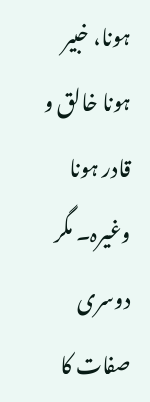ہونا، خبیر ہونا خالق و قادر ہونا وغیرہ۔ مگر دوسری صفات کا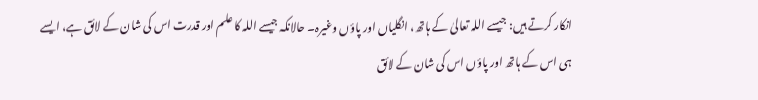انکار کرتے ہیں: جیسے اللہ تعالیٰ کے ہاتھ، انگلیاں اور پاؤں وغیرہ۔ حالانکہ جیسے اللہ کا علم اور قدرت اس کی شان کے لائق ہے، ایسے ہی اس کے ہاتھ اور پاؤں اس کی شان کے لائق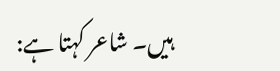ہیں۔ شاعر کہتا ہے: